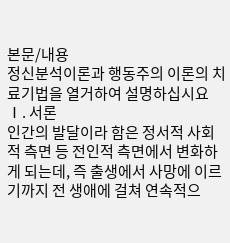본문/내용
정신분석이론과 행동주의 이론의 치료기법을 열거하여 설명하십시요
Ⅰ. 서론
인간의 발달이라 함은 정서적 사회적 측면 등 전인적 측면에서 변화하게 되는데, 즉 출생에서 사망에 이르기까지 전 생애에 걸쳐 연속적으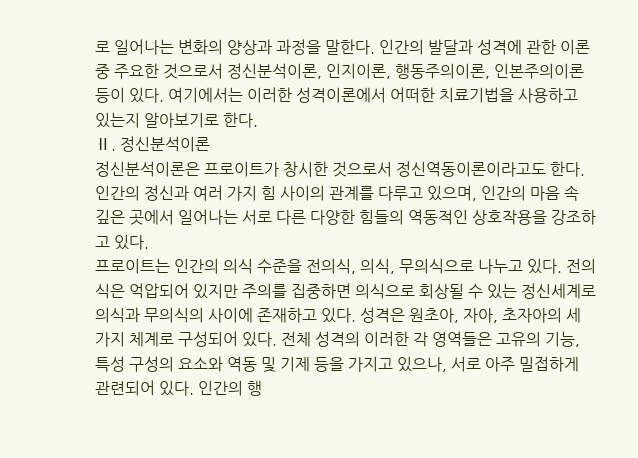로 일어나는 변화의 양상과 과정을 말한다. 인간의 발달과 성격에 관한 이론 중 주요한 것으로서 정신분석이론, 인지이론, 행동주의이론, 인본주의이론 등이 있다. 여기에서는 이러한 성격이론에서 어떠한 치료기법을 사용하고 있는지 알아보기로 한다.
Ⅱ. 정신분석이론
정신분석이론은 프로이트가 창시한 것으로서 정신역동이론이라고도 한다. 인간의 정신과 여러 가지 힘 사이의 관계를 다루고 있으며, 인간의 마음 속 깊은 곳에서 일어나는 서로 다른 다양한 힘들의 역동적인 상호작용을 강조하고 있다.
프로이트는 인간의 의식 수준을 전의식, 의식, 무의식으로 나누고 있다. 전의식은 억압되어 있지만 주의를 집중하면 의식으로 회상될 수 있는 정신세계로 의식과 무의식의 사이에 존재하고 있다. 성격은 원초아, 자아, 초자아의 세 가지 체계로 구성되어 있다. 전체 성격의 이러한 각 영역들은 고유의 기능, 특성 구성의 요소와 역동 및 기제 등을 가지고 있으나, 서로 아주 밀접하게 관련되어 있다. 인간의 행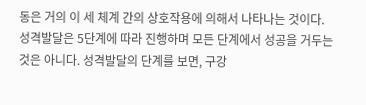동은 거의 이 세 체계 간의 상호작용에 의해서 나타나는 것이다.
성격발달은 5단계에 따라 진행하며 모든 단계에서 성공을 거두는 것은 아니다. 성격발달의 단계를 보면, 구강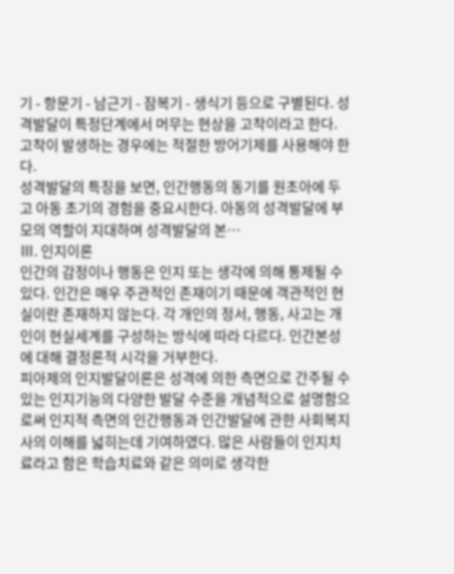기 - 항문기 - 남근기 - 잠복기 - 생식기 등으로 구별된다. 성격발달이 특정단계에서 머무는 현상을 고착이라고 한다. 고착이 발생하는 경우에는 적절한 방어기제를 사용해야 한다.
성격발달의 특징을 보면, 인간행동의 동기를 원초아에 두고 아동 초기의 경험을 중요시한다. 아동의 성격발달에 부모의 역할이 지대하며 성격발달의 본…
Ⅲ. 인지이론
인간의 감정이나 행동은 인지 또는 생각에 의해 통제될 수 있다. 인간은 매우 주관적인 존재이기 때문에 객관적인 현실이란 존재하지 않는다. 각 개인의 정서, 행동, 사고는 개인이 현실세계를 구성하는 방식에 따라 다르다. 인간본성에 대해 결정론적 시각을 거부한다.
피아제의 인지발달이론은 성격에 의한 측면으로 간주될 수 있는 인지기능의 다양한 발달 수준을 개념적으로 설명함으로써 인지적 측면의 인간행동과 인간발달에 관한 사회복지사의 이해를 넓히는데 기여하였다. 많은 사람들이 인지치료라고 함은 학습치료와 같은 의미로 생각한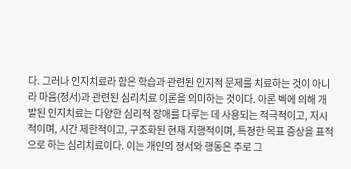다. 그러나 인지치료라 함은 학습과 관련된 인지적 문제를 치료하는 것이 아니라 마음(정서)과 관련된 심리치료 이론을 의미하는 것이다. 아론 벡에 의해 개발된 인지치료는 다양한 심리적 장애를 다루는 데 사용되는 적극적이고, 지시적이며, 시간 제한적이고, 구조화된 현재 지행적이며, 특정한 목표 증상을 표적으로 하는 심리치료이다. 이는 개인의 정서와 행동은 주로 그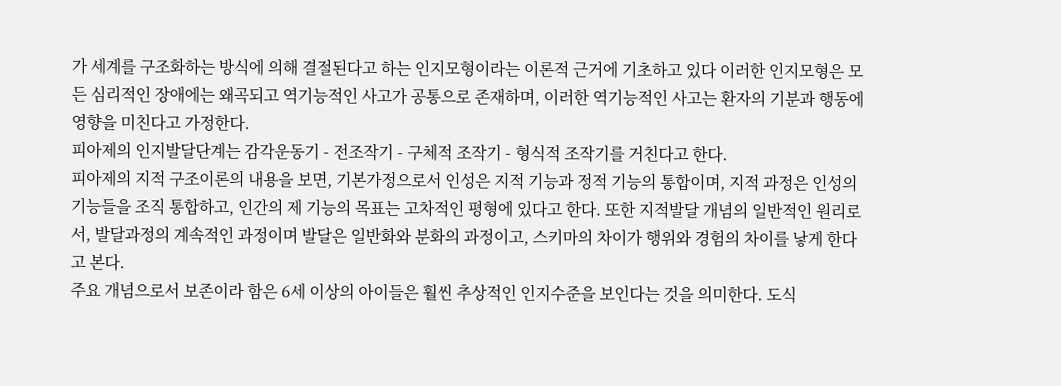가 세계를 구조화하는 방식에 의해 결절된다고 하는 인지모형이라는 이론적 근거에 기초하고 있다 이러한 인지모형은 모든 심리적인 장애에는 왜곡되고 역기능적인 사고가 공통으로 존재하며, 이러한 역기능적인 사고는 환자의 기분과 행동에 영향을 미친다고 가정한다.
피아제의 인지발달단계는 감각운동기 - 전조작기 - 구체적 조작기 - 형식적 조작기를 거친다고 한다.
피아제의 지적 구조이론의 내용을 보면, 기본가정으로서 인성은 지적 기능과 정적 기능의 통합이며, 지적 과정은 인성의 기능들을 조직 통합하고, 인간의 제 기능의 목표는 고차적인 평형에 있다고 한다. 또한 지적발달 개념의 일반적인 원리로서, 발달과정의 계속적인 과정이며 발달은 일반화와 분화의 과정이고, 스키마의 차이가 행위와 경험의 차이를 낳게 한다고 본다.
주요 개념으로서 보존이라 함은 6세 이상의 아이들은 훨씬 추상적인 인지수준을 보인다는 것을 의미한다. 도식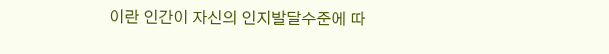이란 인간이 자신의 인지발달수준에 따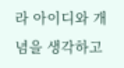라 아이디와 개념을 생각하고